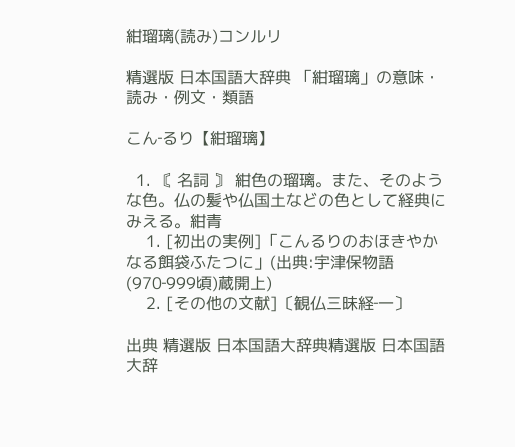紺瑠璃(読み)コンルリ

精選版 日本国語大辞典 「紺瑠璃」の意味・読み・例文・類語

こん‐るり【紺瑠璃】

  1. 〘 名詞 〙 紺色の瑠璃。また、そのような色。仏の髪や仏国土などの色として経典にみえる。紺青
    1. [初出の実例]「こんるりのおほきやかなる餌袋ふたつに」(出典:宇津保物語(970‐999頃)蔵開上)
    2. [その他の文献]〔観仏三昧経‐一〕

出典 精選版 日本国語大辞典精選版 日本国語大辞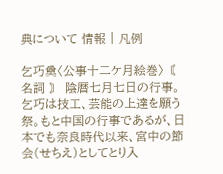典について 情報 | 凡例

乞巧奠〈公事十二ケ月絵巻〉〘 名詞 〙 陰暦七月七日の行事。乞巧は技工、芸能の上達を願う祭。もと中国の行事であるが、日本でも奈良時代以来、宮中の節会(せちえ)としてとり入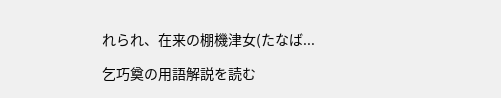れられ、在来の棚機津女(たなば...

乞巧奠の用語解説を読む